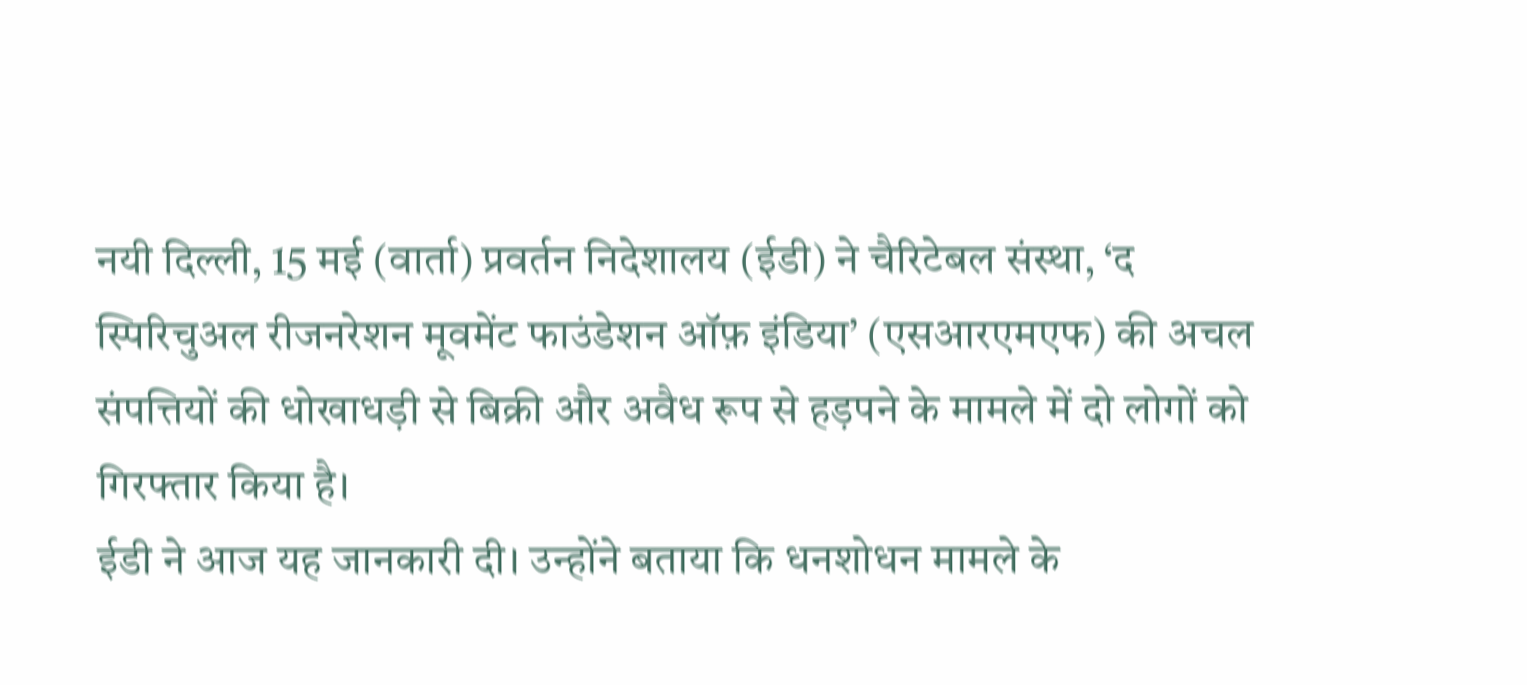नयी दिल्ली, 15 मई (वार्ता) प्रवर्तन निदेशालय (ईडी) ने चैरिटेबल संस्था, ‘द स्पिरिचुअल रीजनरेशन मूवमेंट फाउंडेशन ऑफ़ इंडिया’ (एसआरएमएफ) की अचल संपत्तियों की धोखाधड़ी से बिक्री और अवैध रूप से हड़पने के मामले में दो लोगों को गिरफ्तार किया है।
ईडी ने आज यह जानकारी दी। उन्होंने बताया कि धनशोधन मामले के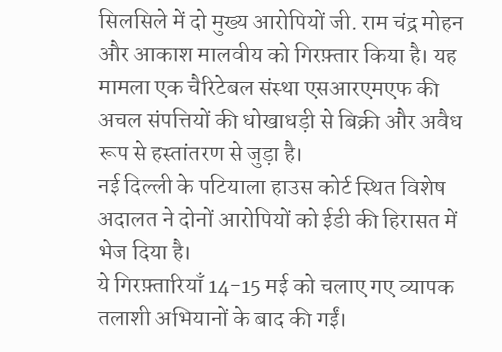सिलसिले में दो मुख्य आरोपियों जी. राम चंद्र मोहन और आकाश मालवीय को गिरफ़्तार किया है। यह मामला एक चैरिटेबल संस्था एसआरएमएफ की अचल संपत्तियों की धोखाधड़ी से बिक्री और अवैध रूप से हस्तांतरण से जुड़ा है।
नई दिल्ली के पटियाला हाउस कोर्ट स्थित विशेष अदालत ने दोनों आरोपियों को ईडी की हिरासत में भेज दिया है।
ये गिरफ़्तारियाँ 14-15 मई को चलाए गए व्यापक तलाशी अभियानों के बाद की गईं।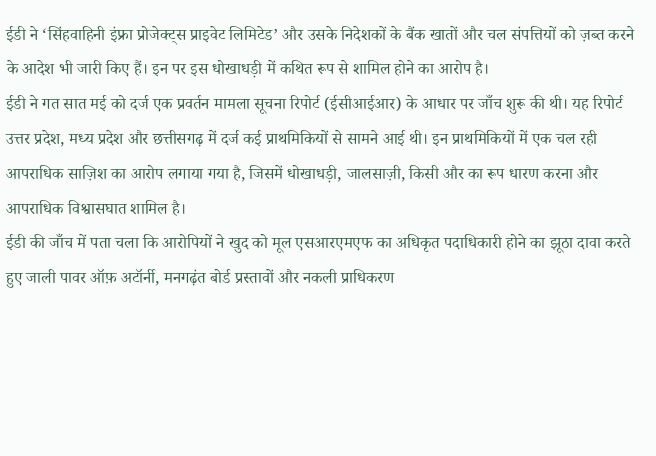ईडी ने ‘सिंहवाहिनी इंफ्रा प्रोजेक्ट्स प्राइवेट लिमिटेड’ और उसके निदेशकों के बैंक खातों और चल संपत्तियों को ज़ब्त करने के आदेश भी जारी किए हैं। इन पर इस धोखाधड़ी में कथित रूप से शामिल होने का आरोप है।
ईडी ने गत सात मई को दर्ज एक प्रवर्तन मामला सूचना रिपोर्ट (ईसीआईआर) के आधार पर जाँच शुरू की थी। यह रिपोर्ट उत्तर प्रदेश, मध्य प्रदेश और छत्तीसगढ़ में दर्ज कई प्राथमिकियों से सामने आई थी। इन प्राथमिकियों में एक चल रही आपराधिक साज़िश का आरोप लगाया गया है, जिसमें धोखाधड़ी, जालसाज़ी, किसी और का रूप धारण करना और आपराधिक विश्वासघात शामिल है।
ईडी की जाँच में पता चला कि आरोपियों ने खुद को मूल एसआरएमएफ का अधिकृत पदाधिकारी होने का झूठा दावा करते हुए जाली पावर ऑफ़ अटॉर्नी, मनगढ़ंत बोर्ड प्रस्तावों और नकली प्राधिकरण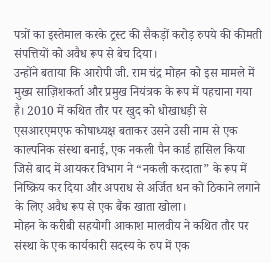पत्रों का इस्तेमाल करके ट्रस्ट की सैकड़ों करोड़ रुपये की कीमती संपत्तियों को अवैध रूप से बेच दिया।
उन्होंने बताया कि आरोपी जी. राम चंद्र मोहन को इस मामले में मुख्य साज़िशकर्ता और प्रमुख नियंत्रक के रूप में पहचाना गया है। 2010 में कथित तौर पर खुद को धोखाधड़ी से एसआरएमएफ कोषाध्यक्ष बताकर उसने उसी नाम से एक काल्पनिक संस्था बनाई, एक नकली पैन कार्ड हासिल किया जिसे बाद में आयकर विभाग ने “नकली करदाता” के रूप में निष्क्रिय कर दिया और अपराध से अर्जित धन को ठिकाने लगाने के लिए अवैध रूप से एक बैंक खाता खोला।
मोहन के करीबी सहयोगी आकाश मालवीय ने कथित तौर पर संस्था के एक कार्यकारी सदस्य के रुप में एक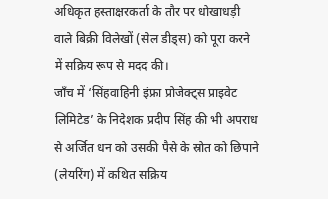अधिकृत हस्ताक्षरकर्ता के तौर पर धोखाधड़ी वाले बिक्री विलेखों (सेल डीड्स) को पूरा करने में सक्रिय रूप से मदद की।
जाँच में ‘सिंहवाहिनी इंफ्रा प्रोजेक्ट्स प्राइवेट लिमिटेड’ के निदेशक प्रदीप सिंह की भी अपराध से अर्जित धन को उसकी पैसे के स्रोत को छिपाने (लेयरिंग) में कथित सक्रिय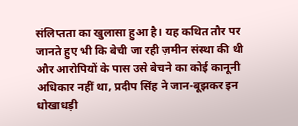संलिप्तता का खुलासा हुआ है। यह कथित तौर पर जानते हुए भी कि बेची जा रही ज़मीन संस्था की थी और आरोपियों के पास उसे बेचने का कोई कानूनी अधिकार नहीं था, प्रदीप सिंह ने जान-बूझकर इन धोखाधड़ी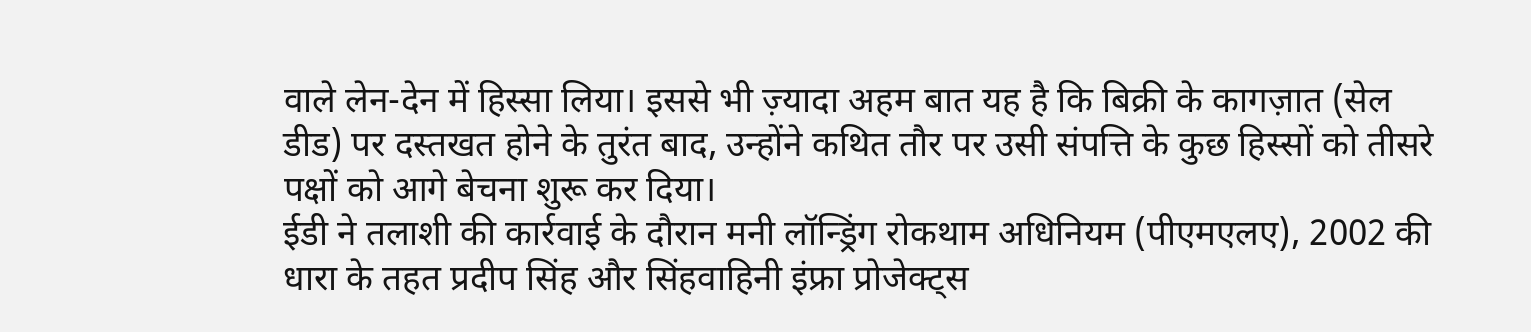वाले लेन-देन में हिस्सा लिया। इससे भी ज़्यादा अहम बात यह है कि बिक्री के कागज़ात (सेल डीड) पर दस्तखत होने के तुरंत बाद, उन्होंने कथित तौर पर उसी संपत्ति के कुछ हिस्सों को तीसरे पक्षों को आगे बेचना शुरू कर दिया।
ईडी ने तलाशी की कार्रवाई के दौरान मनी लॉन्ड्रिंग रोकथाम अधिनियम (पीएमएलए), 2002 की धारा के तहत प्रदीप सिंह और सिंहवाहिनी इंफ्रा प्रोजेक्ट्स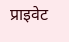प्राइवेट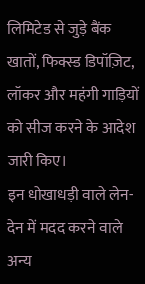लिमिटेड से जुड़े बैंक खातों, फिक्स्ड डिपॉज़िट, लॉकर और महंगी गाड़ियों को सीज करने के आदेश जारी किए।
इन धोखाधड़ी वाले लेन-देन में मदद करने वाले अन्य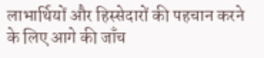लाभार्थियों और हिस्सेदारों की पहचान करने के लिए आगे की जाँच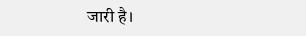जारी है।